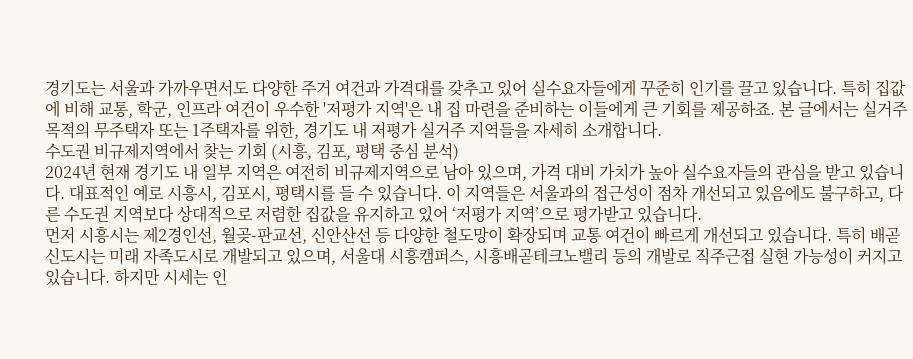경기도는 서울과 가까우면서도 다양한 주거 여건과 가격대를 갖추고 있어 실수요자들에게 꾸준히 인기를 끌고 있습니다. 특히 집값에 비해 교통, 학군, 인프라 여건이 우수한 '저평가 지역'은 내 집 마련을 준비하는 이들에게 큰 기회를 제공하죠. 본 글에서는 실거주 목적의 무주택자 또는 1주택자를 위한, 경기도 내 저평가 실거주 지역들을 자세히 소개합니다.
수도권 비규제지역에서 찾는 기회 (시흥, 김포, 평택 중심 분석)
2024년 현재 경기도 내 일부 지역은 여전히 비규제지역으로 남아 있으며, 가격 대비 가치가 높아 실수요자들의 관심을 받고 있습니다. 대표적인 예로 시흥시, 김포시, 평택시를 들 수 있습니다. 이 지역들은 서울과의 접근성이 점차 개선되고 있음에도 불구하고, 다른 수도권 지역보다 상대적으로 저렴한 집값을 유지하고 있어 ‘저평가 지역’으로 평가받고 있습니다.
먼저 시흥시는 제2경인선, 월곶-판교선, 신안산선 등 다양한 철도망이 확장되며 교통 여건이 빠르게 개선되고 있습니다. 특히 배곧신도시는 미래 자족도시로 개발되고 있으며, 서울대 시흥캠퍼스, 시흥배곧테크노밸리 등의 개발로 직주근접 실현 가능성이 커지고 있습니다. 하지만 시세는 인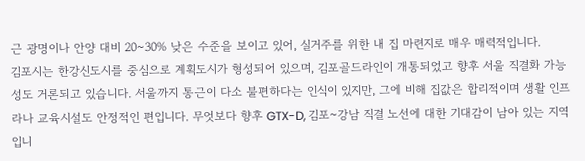근 광명이나 안양 대비 20~30% 낮은 수준을 보이고 있어, 실거주를 위한 내 집 마련지로 매우 매력적입니다.
김포시는 한강신도시를 중심으로 계획도시가 형성되어 있으며, 김포골드라인이 개통되었고 향후 서울 직결화 가능성도 거론되고 있습니다. 서울까지 통근이 다소 불편하다는 인식이 있지만, 그에 비해 집값은 합리적이며 생활 인프라나 교육시설도 안정적인 편입니다. 무엇보다 향후 GTX-D, 김포~강남 직결 노선에 대한 기대감이 남아 있는 지역입니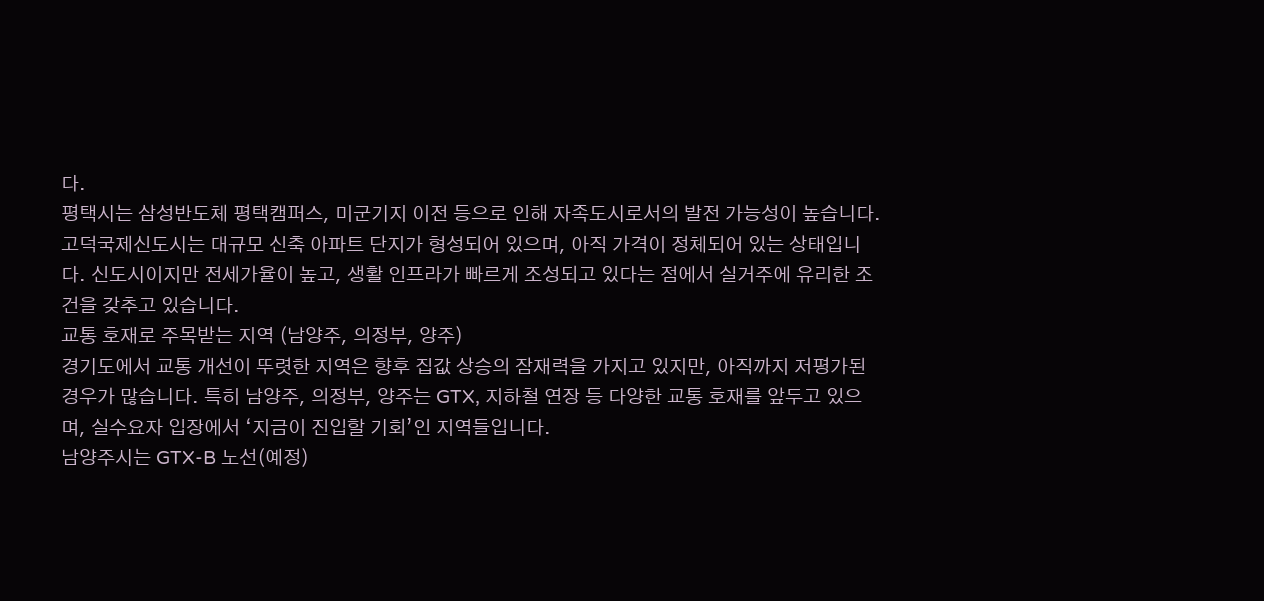다.
평택시는 삼성반도체 평택캠퍼스, 미군기지 이전 등으로 인해 자족도시로서의 발전 가능성이 높습니다. 고덕국제신도시는 대규모 신축 아파트 단지가 형성되어 있으며, 아직 가격이 정체되어 있는 상태입니다. 신도시이지만 전세가율이 높고, 생활 인프라가 빠르게 조성되고 있다는 점에서 실거주에 유리한 조건을 갖추고 있습니다.
교통 호재로 주목받는 지역 (남양주, 의정부, 양주)
경기도에서 교통 개선이 뚜렷한 지역은 향후 집값 상승의 잠재력을 가지고 있지만, 아직까지 저평가된 경우가 많습니다. 특히 남양주, 의정부, 양주는 GTX, 지하철 연장 등 다양한 교통 호재를 앞두고 있으며, 실수요자 입장에서 ‘지금이 진입할 기회’인 지역들입니다.
남양주시는 GTX-B 노선(예정)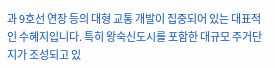과 9호선 연장 등의 대형 교통 개발이 집중되어 있는 대표적인 수혜지입니다. 특히 왕숙신도시를 포함한 대규모 주거단지가 조성되고 있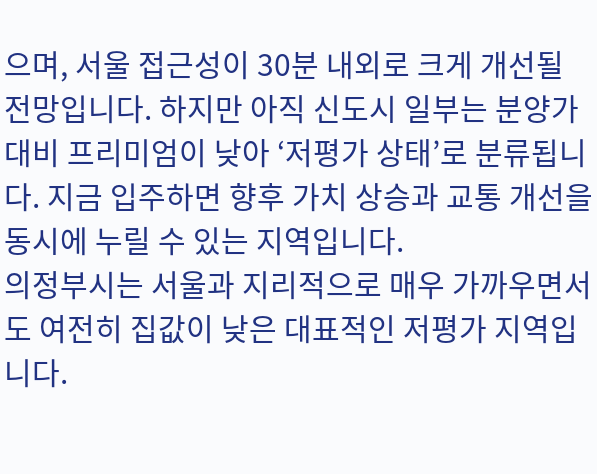으며, 서울 접근성이 30분 내외로 크게 개선될 전망입니다. 하지만 아직 신도시 일부는 분양가 대비 프리미엄이 낮아 ‘저평가 상태’로 분류됩니다. 지금 입주하면 향후 가치 상승과 교통 개선을 동시에 누릴 수 있는 지역입니다.
의정부시는 서울과 지리적으로 매우 가까우면서도 여전히 집값이 낮은 대표적인 저평가 지역입니다.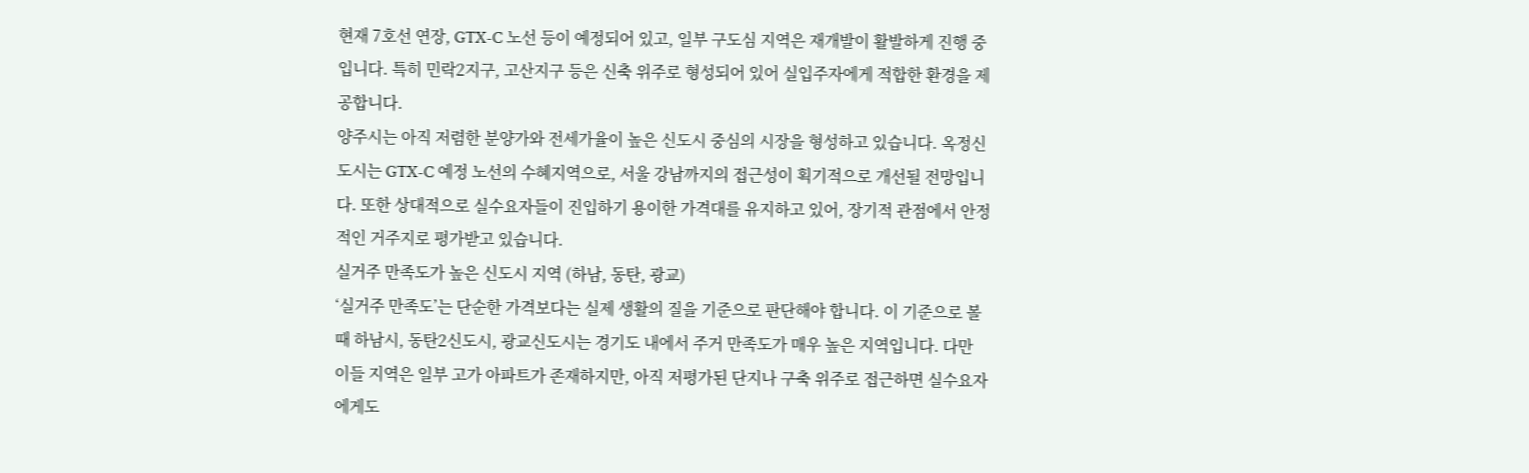현재 7호선 연장, GTX-C 노선 등이 예정되어 있고, 일부 구도심 지역은 재개발이 활발하게 진행 중입니다. 특히 민락2지구, 고산지구 등은 신축 위주로 형성되어 있어 실입주자에게 적합한 환경을 제공합니다.
양주시는 아직 저렴한 분양가와 전세가율이 높은 신도시 중심의 시장을 형성하고 있습니다. 옥정신도시는 GTX-C 예정 노선의 수혜지역으로, 서울 강남까지의 접근성이 획기적으로 개선될 전망입니다. 또한 상대적으로 실수요자들이 진입하기 용이한 가격대를 유지하고 있어, 장기적 관점에서 안정적인 거주지로 평가받고 있습니다.
실거주 만족도가 높은 신도시 지역 (하남, 동탄, 광교)
‘실거주 만족도’는 단순한 가격보다는 실제 생활의 질을 기준으로 판단해야 합니다. 이 기준으로 볼 때 하남시, 동탄2신도시, 광교신도시는 경기도 내에서 주거 만족도가 매우 높은 지역입니다. 다만 이들 지역은 일부 고가 아파트가 존재하지만, 아직 저평가된 단지나 구축 위주로 접근하면 실수요자에게도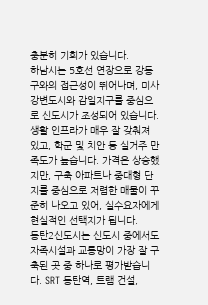충분히 기회가 있습니다.
하남시는 5호선 연장으로 강동구와의 접근성이 뛰어나며, 미사강변도시와 감일지구를 중심으로 신도시가 조성되어 있습니다. 생활 인프라가 매우 잘 갖춰져 있고, 학군 및 치안 등 실거주 만족도가 높습니다. 가격은 상승했지만, 구축 아파트나 중대형 단지를 중심으로 저렴한 매물이 꾸준히 나오고 있어, 실수요자에게 현실적인 선택지가 됩니다.
동탄2신도시는 신도시 중에서도 자족시설과 교통망이 가장 잘 구축된 곳 중 하나로 평가받습니다. SRT 동탄역, 트램 건설,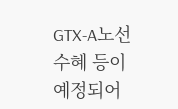GTX-A노선 수혜 등이 예정되어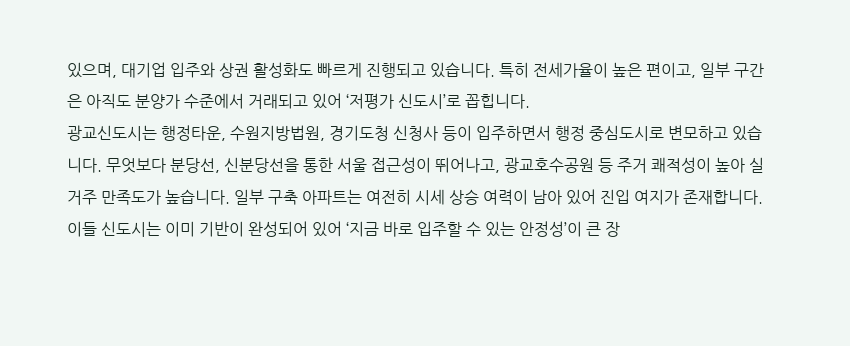있으며, 대기업 입주와 상권 활성화도 빠르게 진행되고 있습니다. 특히 전세가율이 높은 편이고, 일부 구간은 아직도 분양가 수준에서 거래되고 있어 ‘저평가 신도시’로 꼽힙니다.
광교신도시는 행정타운, 수원지방법원, 경기도청 신청사 등이 입주하면서 행정 중심도시로 변모하고 있습니다. 무엇보다 분당선, 신분당선을 통한 서울 접근성이 뛰어나고, 광교호수공원 등 주거 쾌적성이 높아 실거주 만족도가 높습니다. 일부 구축 아파트는 여전히 시세 상승 여력이 남아 있어 진입 여지가 존재합니다.
이들 신도시는 이미 기반이 완성되어 있어 ‘지금 바로 입주할 수 있는 안정성’이 큰 장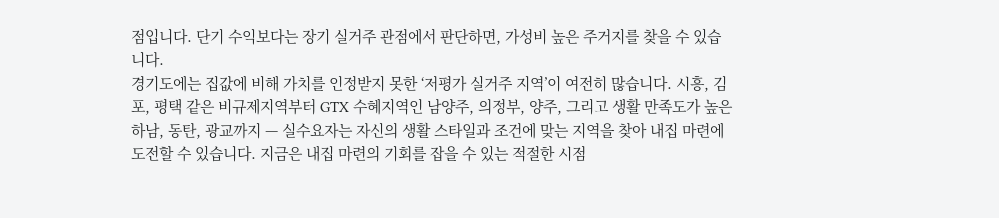점입니다. 단기 수익보다는 장기 실거주 관점에서 판단하면, 가성비 높은 주거지를 찾을 수 있습니다.
경기도에는 집값에 비해 가치를 인정받지 못한 ‘저평가 실거주 지역’이 여전히 많습니다. 시흥, 김포, 평택 같은 비규제지역부터 GTX 수혜지역인 남양주, 의정부, 양주, 그리고 생활 만족도가 높은 하남, 동탄, 광교까지 — 실수요자는 자신의 생활 스타일과 조건에 맞는 지역을 찾아 내집 마련에 도전할 수 있습니다. 지금은 내집 마련의 기회를 잡을 수 있는 적절한 시점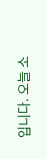입니다. 오늘 소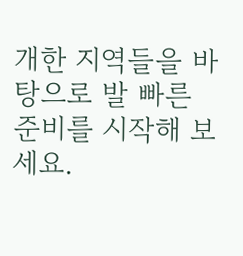개한 지역들을 바탕으로 발 빠른 준비를 시작해 보세요.